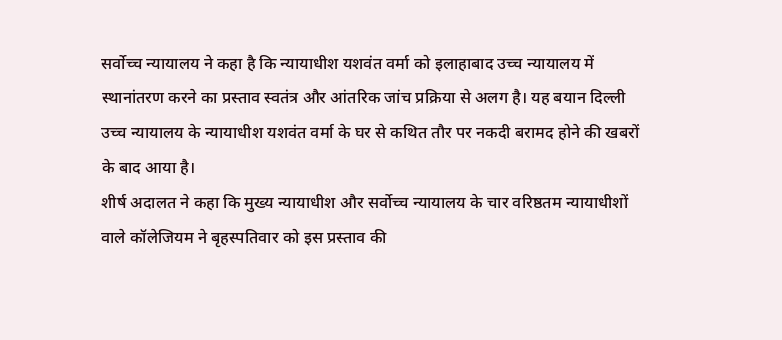सर्वोच्च न्यायालय ने कहा है कि न्यायाधीश यशवंत वर्मा को इलाहाबाद उच्च न्यायालय में स्थानांतरण करने का प्रस्ताव स्वतंत्र और आंतरिक जांच प्रक्रिया से अलग है। यह बयान दिल्ली उच्च न्यायालय के न्यायाधीश यशवंत वर्मा के घर से कथित तौर पर नकदी बरामद होने की खबरों के बाद आया है।
शीर्ष अदालत ने कहा कि मुख्य न्यायाधीश और सर्वोच्च न्यायालय के चार वरिष्ठतम न्यायाधीशों वाले कॉलेजियम ने बृहस्पतिवार को इस प्रस्ताव की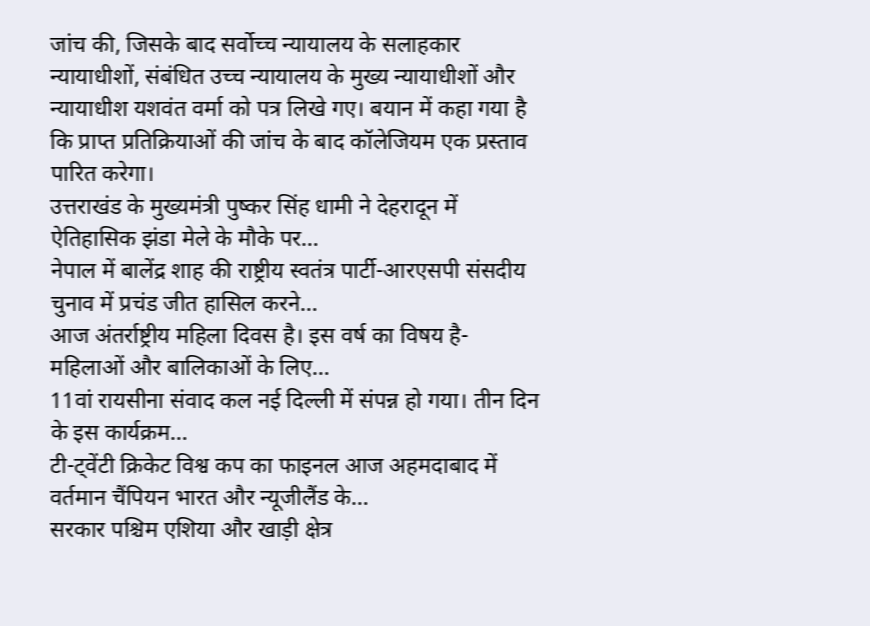जांच की, जिसके बाद सर्वोच्च न्यायालय के सलाहकार न्यायाधीशों, संबंधित उच्च न्यायालय के मुख्य न्यायाधीशों और न्यायाधीश यशवंत वर्मा को पत्र लिखे गए। बयान में कहा गया है कि प्राप्त प्रतिक्रियाओं की जांच के बाद कॉलेजियम एक प्रस्ताव पारित करेगा।
उत्तराखंड के मुख्यमंत्री पुष्कर सिंह धामी ने देहरादून में ऐतिहासिक झंडा मेले के मौके पर…
नेपाल में बालेंद्र शाह की राष्ट्रीय स्वतंत्र पार्टी-आरएसपी संसदीय चुनाव में प्रचंड जीत हासिल करने…
आज अंतर्राष्ट्रीय महिला दिवस है। इस वर्ष का विषय है- महिलाओं और बालिकाओं के लिए…
11वां रायसीना संवाद कल नई दिल्ली में संपन्न हो गया। तीन दिन के इस कार्यक्रम…
टी-ट्वेंटी क्रिकेट विश्व कप का फाइनल आज अहमदाबाद में वर्तमान चैंपियन भारत और न्यूजीलैंड के…
सरकार पश्चिम एशिया और खाड़ी क्षेत्र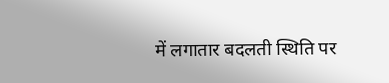में लगातार बदलती स्थिति पर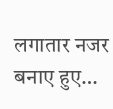लगातार नजर बनाए हुए…